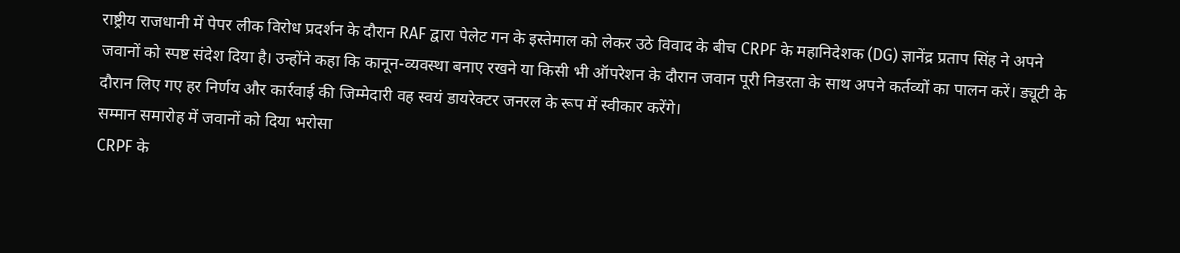राष्ट्रीय राजधानी में पेपर लीक विरोध प्रदर्शन के दौरान RAF द्वारा पेलेट गन के इस्तेमाल को लेकर उठे विवाद के बीच CRPF के महानिदेशक (DG) ज्ञानेंद्र प्रताप सिंह ने अपने जवानों को स्पष्ट संदेश दिया है। उन्होंने कहा कि कानून-व्यवस्था बनाए रखने या किसी भी ऑपरेशन के दौरान जवान पूरी निडरता के साथ अपने कर्तव्यों का पालन करें। ड्यूटी के दौरान लिए गए हर निर्णय और कार्रवाई की जिम्मेदारी वह स्वयं डायरेक्टर जनरल के रूप में स्वीकार करेंगे।
सम्मान समारोह में जवानों को दिया भरोसा
CRPF के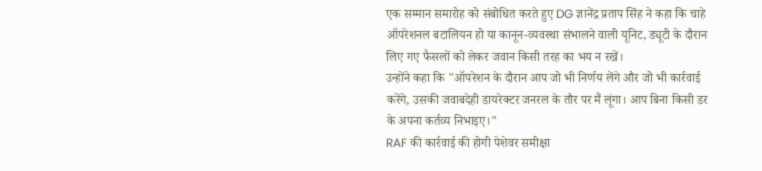एक सम्मान समारोह को संबोधित करते हुए DG ज्ञानेंद्र प्रताप सिंह ने कहा कि चाहे ऑपरेशनल बटालियन हो या कानून-व्यवस्था संभालने वाली यूनिट, ड्यूटी के दौरान लिए गए फैसलों को लेकर जवान किसी तरह का भय न रखें।
उन्होंने कहा कि "ऑपरेशन के दौरान आप जो भी निर्णय लेंगे और जो भी कार्रवाई करेंगे, उसकी जवाबदेही डायरेक्टर जनरल के तौर पर मैं लूंगा। आप बिना किसी डर के अपना कर्तव्य निभाइए।"
RAF की कार्रवाई की होगी पेशेवर समीक्षा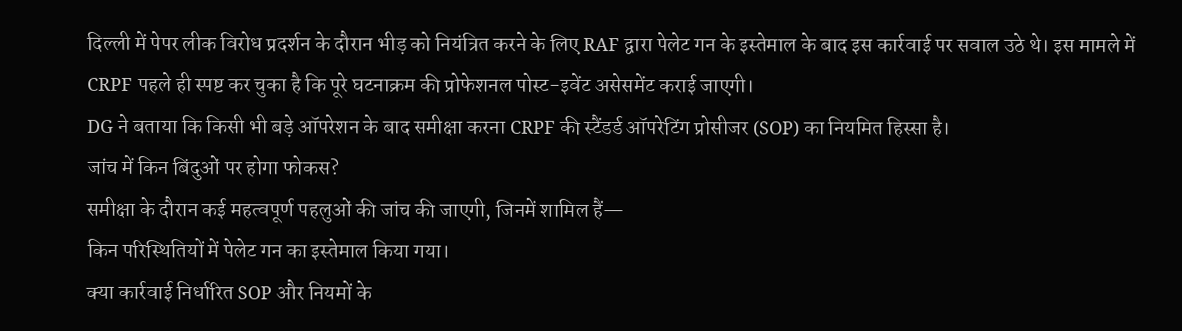दिल्ली में पेपर लीक विरोध प्रदर्शन के दौरान भीड़ को नियंत्रित करने के लिए RAF द्वारा पेलेट गन के इस्तेमाल के बाद इस कार्रवाई पर सवाल उठे थे। इस मामले में CRPF पहले ही स्पष्ट कर चुका है कि पूरे घटनाक्रम की प्रोफेशनल पोस्ट-इवेंट असेसमेंट कराई जाएगी।
DG ने बताया कि किसी भी बड़े ऑपरेशन के बाद समीक्षा करना CRPF की स्टैंडर्ड ऑपरेटिंग प्रोसीजर (SOP) का नियमित हिस्सा है।
जांच में किन बिंदुओं पर होगा फोकस?
समीक्षा के दौरान कई महत्वपूर्ण पहलुओं की जांच की जाएगी, जिनमें शामिल हैं—
किन परिस्थितियों में पेलेट गन का इस्तेमाल किया गया।
क्या कार्रवाई निर्धारित SOP और नियमों के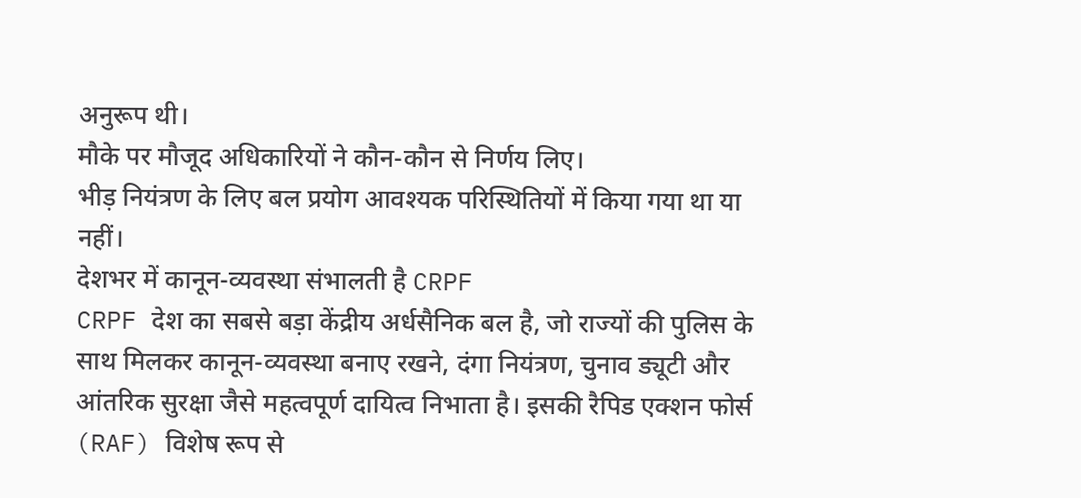अनुरूप थी।
मौके पर मौजूद अधिकारियों ने कौन-कौन से निर्णय लिए।
भीड़ नियंत्रण के लिए बल प्रयोग आवश्यक परिस्थितियों में किया गया था या नहीं।
देशभर में कानून-व्यवस्था संभालती है CRPF
CRPF देश का सबसे बड़ा केंद्रीय अर्धसैनिक बल है, जो राज्यों की पुलिस के साथ मिलकर कानून-व्यवस्था बनाए रखने, दंगा नियंत्रण, चुनाव ड्यूटी और आंतरिक सुरक्षा जैसे महत्वपूर्ण दायित्व निभाता है। इसकी रैपिड एक्शन फोर्स (RAF) विशेष रूप से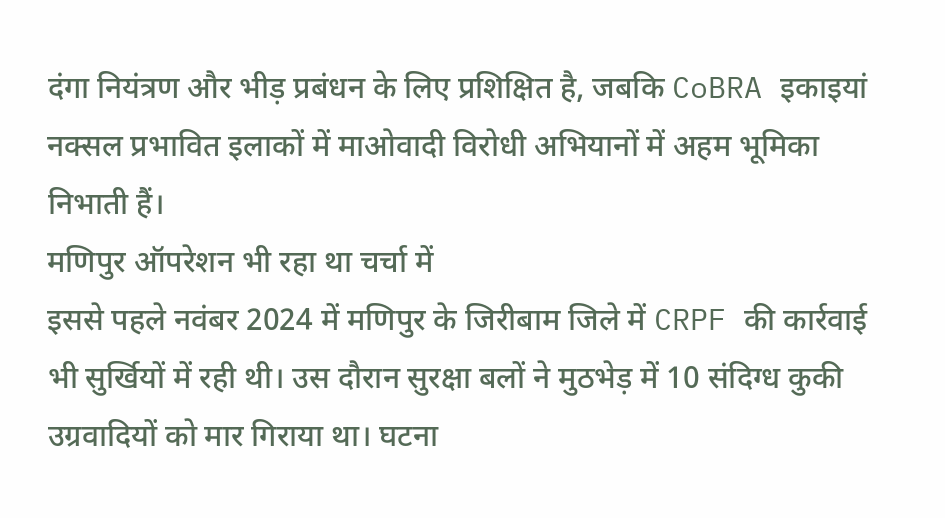दंगा नियंत्रण और भीड़ प्रबंधन के लिए प्रशिक्षित है, जबकि CoBRA इकाइयां नक्सल प्रभावित इलाकों में माओवादी विरोधी अभियानों में अहम भूमिका निभाती हैं।
मणिपुर ऑपरेशन भी रहा था चर्चा में
इससे पहले नवंबर 2024 में मणिपुर के जिरीबाम जिले में CRPF की कार्रवाई भी सुर्खियों में रही थी। उस दौरान सुरक्षा बलों ने मुठभेड़ में 10 संदिग्ध कुकी उग्रवादियों को मार गिराया था। घटना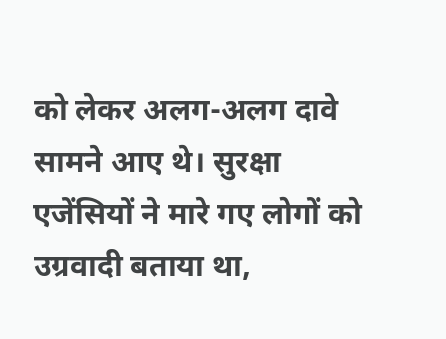को लेकर अलग-अलग दावे सामने आए थे। सुरक्षा एजेंसियों ने मारे गए लोगों को उग्रवादी बताया था,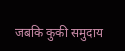जबकि कुकी समुदाय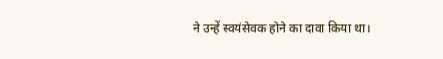ने उन्हें स्वयंसेवक होने का दावा किया था।